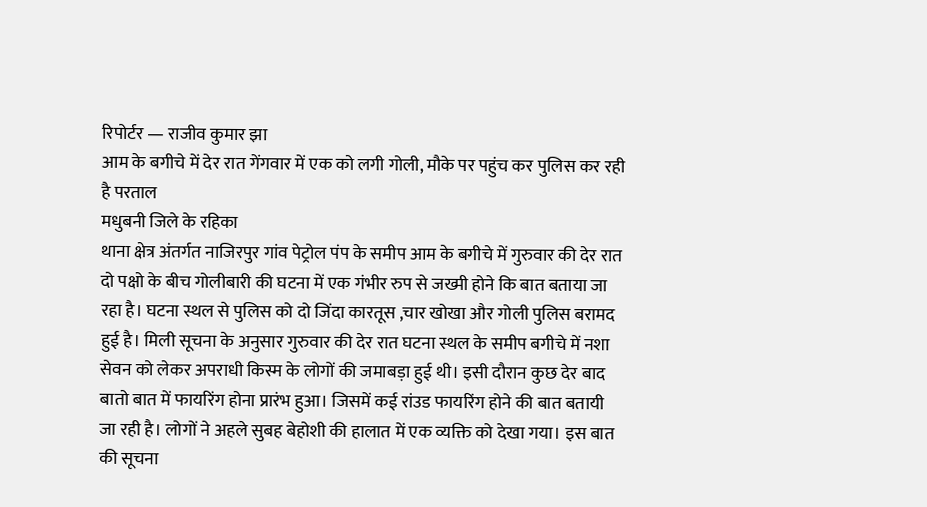रिपोर्टर — राजीव कुमार झा
आम के बगीचे में देर रात गेंगवार में एक को लगी गोली, मौके पर पहुंच कर पुलिस कर रही है परताल
मधुबनी जिले के रहिका
थाना क्षेत्र अंतर्गत नाजिरपुर गांव पेट्रोल पंप के समीप आम के बगीचे में गुरुवार की देर रात दो पक्षो के बीच गोलीबारी की घटना में एक गंभीर रुप से जख्मी होने कि बात बताया जा रहा है। घटना स्थल से पुलिस को दो जिंदा कारतूस ,चार खोखा और गोली पुलिस बरामद हुई है। मिली सूचना के अनुसार गुरुवार की देर रात घटना स्थल के समीप बगीचे में नशा सेवन को लेकर अपराधी किस्म के लोगों की जमाबड़ा हुई थी। इसी दौरान कुछ देर बाद बातो बात में फायरिंग होना प्रारंभ हुआ। जिसमें कई रांउड फायरिंग होने की बात बतायी जा रही है। लोगों ने अहले सुबह बेहोशी की हालात में एक व्यक्ति को देखा गया। इस बात की सूचना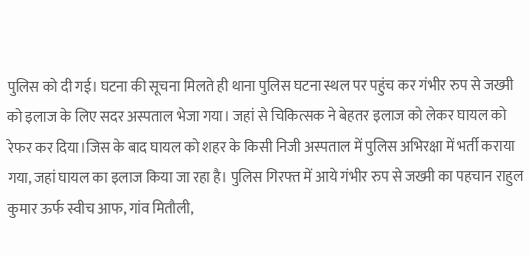पुलिस को दी गई। घटना की सूचना मिलते ही थाना पुलिस घटना स्थल पर पहुंच कर गंभीर रुप से जख्मी को इलाज के लिए सदर अस्पताल भेजा गया। जहां से चिकित्सक ने बेहतर इलाज को लेकर घायल को रेफर कर दिया।जिस के बाद घायल को शहर के किसी निजी अस्पताल में पुलिस अभिरक्षा में भर्ती कराया गया, जहां घायल का इलाज किया जा रहा है। पुलिस गिरफ्त में आये गंभीर रुप से जख्मी का पहचान राहुल कुमार ऊर्फ स्वीच आफ, गांव मितौली,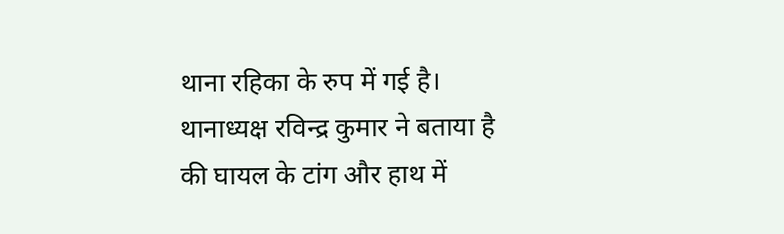थाना रहिका के रुप में गई है। थानाध्यक्ष रविन्द्र कुमार ने बताया है की घायल के टांग और हाथ में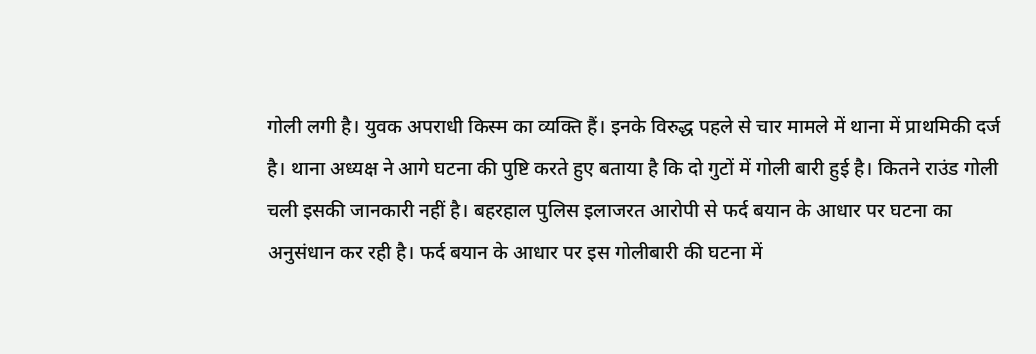गोली लगी है। युवक अपराधी किस्म का व्यक्ति हैं। इनके विरुद्ध पहले से चार मामले में थाना में प्राथमिकी दर्ज है। थाना अध्यक्ष ने आगे घटना की पुष्टि करते हुए बताया है कि दो गुटों में गोली बारी हुई है। कितने राउंड गोली चली इसकी जानकारी नहीं है। बहरहाल पुलिस इलाजरत आरोपी से फर्द बयान के आधार पर घटना का अनुसंधान कर रही है। फर्द बयान के आधार पर इस गोलीबारी की घटना में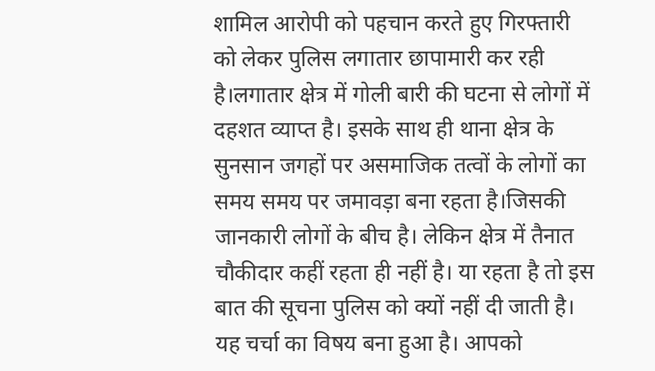शामिल आरोपी को पहचान करते हुए गिरफ्तारी को लेकर पुलिस लगातार छापामारी कर रही है।लगातार क्षेत्र में गोली बारी की घटना से लोगों में दहशत व्याप्त है। इसके साथ ही थाना क्षेत्र के सुनसान जगहों पर असमाजिक तत्वों के लोगों का समय समय पर जमावड़ा बना रहता है।जिसकी जानकारी लोगों के बीच है। लेकिन क्षेत्र में तैनात चौकीदार कहीं रहता ही नहीं है। या रहता है तो इस बात की सूचना पुलिस को क्यों नहीं दी जाती है। यह चर्चा का विषय बना हुआ है। आपको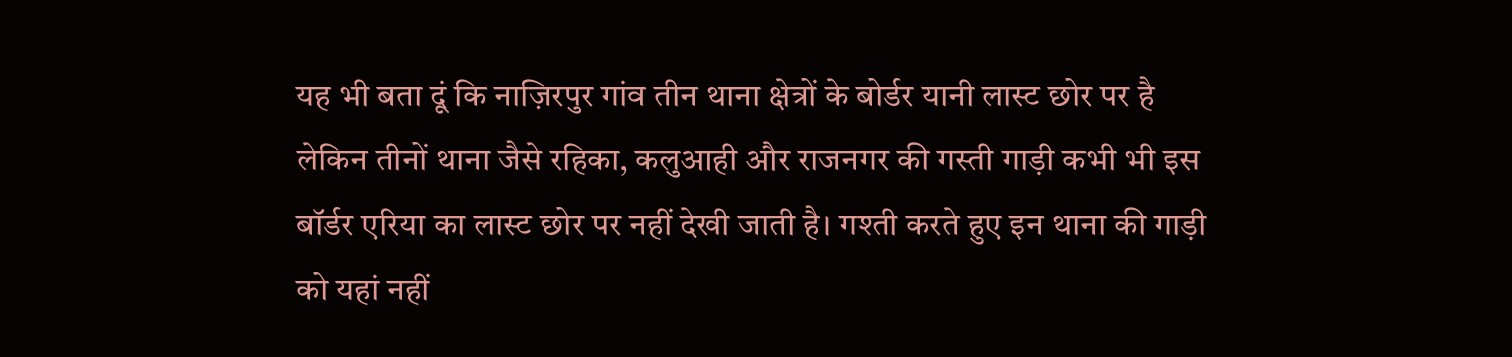यह भी बता दूं कि नाज़िरपुर गांव तीन थाना क्षेत्रों के बोर्डर यानी लास्ट छोर पर है लेकिन तीनों थाना जैसे रहिका, कलुआही और राजनगर की गस्ती गाड़ी कभी भी इस बॉर्डर एरिया का लास्ट छोर पर नहीं देखी जाती है। गश्ती करते हुए इन थाना की गाड़ी को यहां नहीं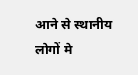आने से स्थानीय लोगों मे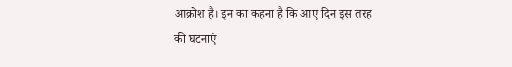आक्रोश है। इन का कहना है कि आए दिन इस तरह की घटनाएं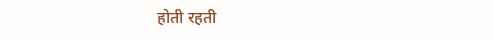होती रहती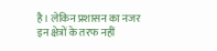है। लेकिन प्रशासन का नजर इन क्षेत्रों के तरफ नहीं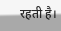रहती है।